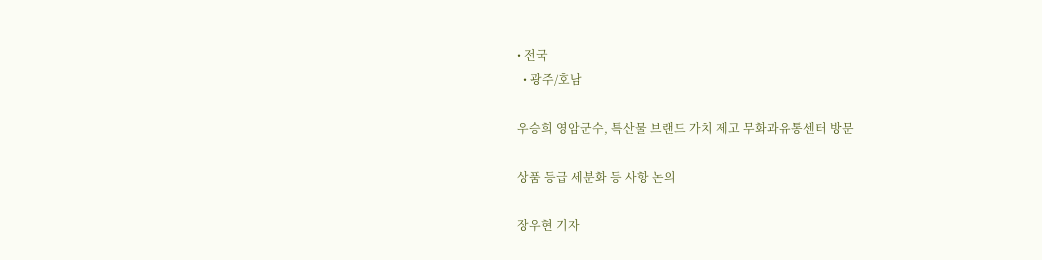• 전국
  • 광주/호남

우승희 영암군수, 특산물 브랜드 가치 제고 무화과유통센터 방문

상품 등급 세분화 등 사항 논의

장우현 기자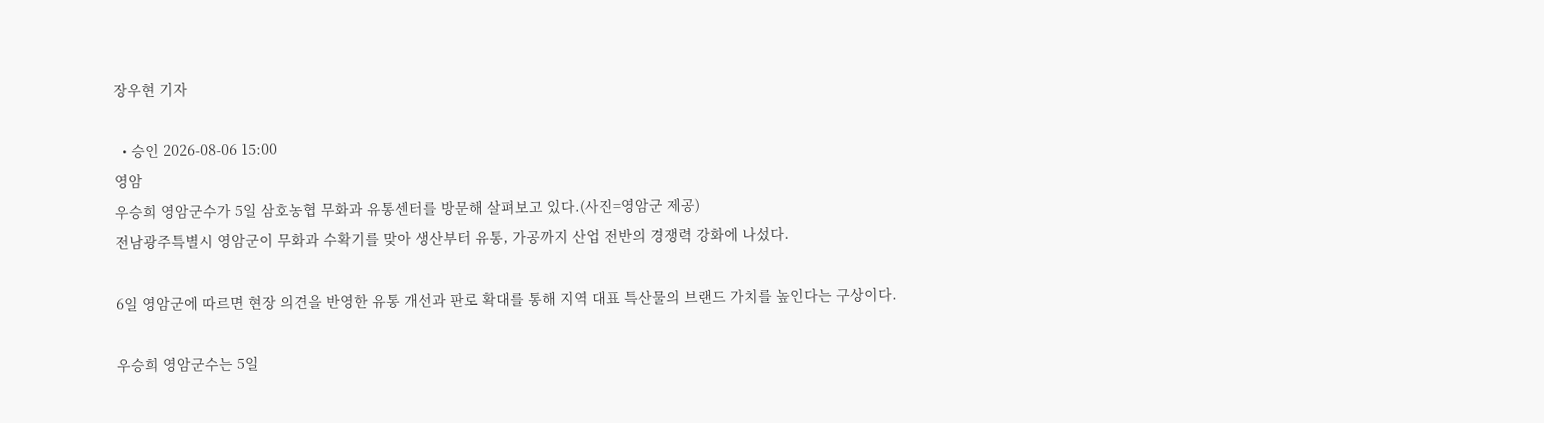장우현 기자

  • 승인 2026-08-06 15:00
영암
우승희 영암군수가 5일 삼호농협 무화과 유통센터를 방문해 살펴보고 있다.(사진=영암군 제공)
전남광주특별시 영암군이 무화과 수확기를 맞아 생산부터 유통, 가공까지 산업 전반의 경쟁력 강화에 나섰다.

6일 영암군에 따르면 현장 의견을 반영한 유통 개선과 판로 확대를 통해 지역 대표 특산물의 브랜드 가치를 높인다는 구상이다.

우승희 영암군수는 5일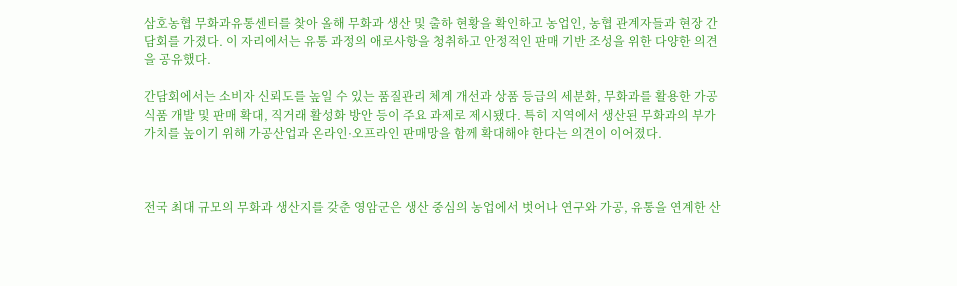삼호농협 무화과유통센터를 찾아 올해 무화과 생산 및 출하 현황을 확인하고 농업인, 농협 관계자들과 현장 간담회를 가졌다. 이 자리에서는 유통 과정의 애로사항을 청취하고 안정적인 판매 기반 조성을 위한 다양한 의견을 공유했다.

간담회에서는 소비자 신뢰도를 높일 수 있는 품질관리 체계 개선과 상품 등급의 세분화, 무화과를 활용한 가공식품 개발 및 판매 확대, 직거래 활성화 방안 등이 주요 과제로 제시됐다. 특히 지역에서 생산된 무화과의 부가가치를 높이기 위해 가공산업과 온라인·오프라인 판매망을 함께 확대해야 한다는 의견이 이어졌다.



전국 최대 규모의 무화과 생산지를 갖춘 영암군은 생산 중심의 농업에서 벗어나 연구와 가공, 유통을 연계한 산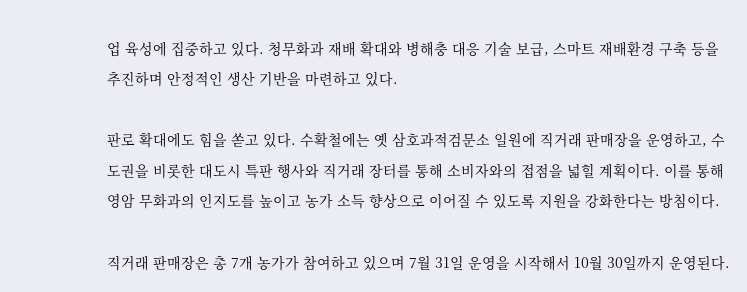업 육성에 집중하고 있다. 청무화과 재배 확대와 병해충 대응 기술 보급, 스마트 재배환경 구축 등을 추진하며 안정적인 생산 기반을 마련하고 있다.

판로 확대에도 힘을 쏟고 있다. 수확철에는 옛 삼호과적검문소 일원에 직거래 판매장을 운영하고, 수도권을 비롯한 대도시 특판 행사와 직거래 장터를 통해 소비자와의 접점을 넓힐 계획이다. 이를 통해 영암 무화과의 인지도를 높이고 농가 소득 향상으로 이어질 수 있도록 지원을 강화한다는 방침이다.

직거래 판매장은 총 7개 농가가 참여하고 있으며 7월 31일 운영을 시작해서 10월 30일까지 운영된다.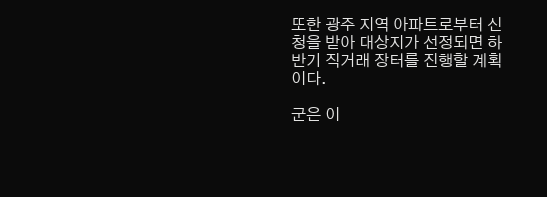또한 광주 지역 아파트로부터 신청을 받아 대상지가 선정되면 하반기 직거래 장터를 진행할 계획이다.

군은 이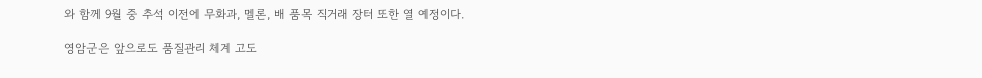와 함께 9월 중 추석 이전에 무화과, 멜론, 배 품목 직거래 장터 또한 열 예정이다.

영암군은 앞으로도 품질관리 체계 고도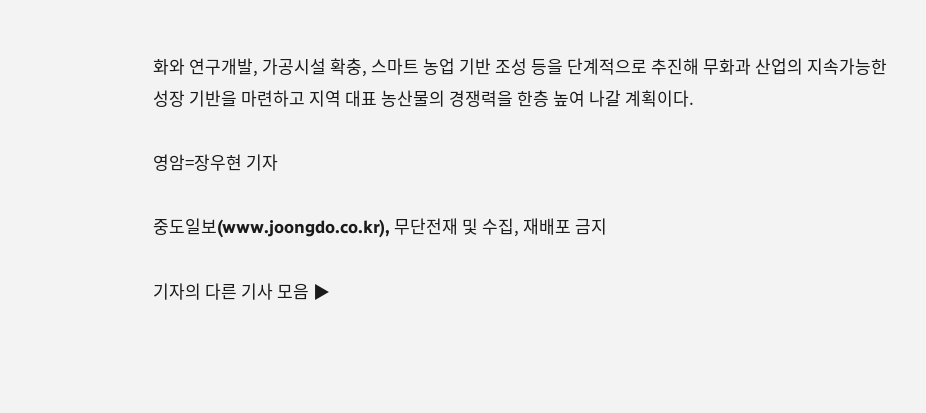화와 연구개발, 가공시설 확충, 스마트 농업 기반 조성 등을 단계적으로 추진해 무화과 산업의 지속가능한 성장 기반을 마련하고 지역 대표 농산물의 경쟁력을 한층 높여 나갈 계획이다.

영암=장우현 기자

중도일보(www.joongdo.co.kr), 무단전재 및 수집, 재배포 금지

기자의 다른 기사 모음 ▶